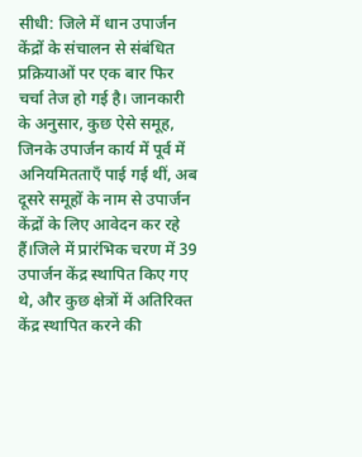सीधी: जिले में धान उपार्जन केंद्रों के संचालन से संबंधित प्रक्रियाओं पर एक बार फिर चर्चा तेज हो गई है। जानकारी के अनुसार, कुछ ऐसे समूह, जिनके उपार्जन कार्य में पूर्व में अनियमितताएँ पाई गई थीं, अब दूसरे समूहों के नाम से उपार्जन केंद्रों के लिए आवेदन कर रहे हैं।जिले में प्रारंभिक चरण में 39 उपार्जन केंद्र स्थापित किए गए थे, और कुछ क्षेत्रों में अतिरिक्त केंद्र स्थापित करने की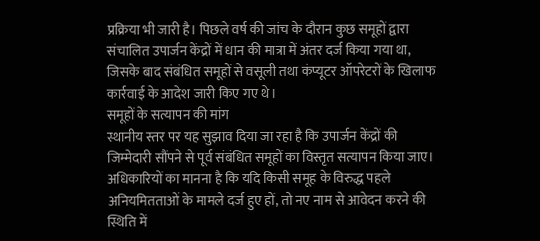प्रक्रिया भी जारी है। पिछले वर्ष की जांच के दौरान कुछ समूहों द्वारा संचालित उपार्जन केंद्रों में धान की मात्रा में अंतर दर्ज किया गया था, जिसके बाद संबंधित समूहों से वसूली तथा कंप्यूटर ऑपरेटरों के खिलाफ कार्रवाई के आदेश जारी किए गए थे।
समूहों के सत्यापन की मांग
स्थानीय स्तर पर यह सुझाव दिया जा रहा है कि उपार्जन केंद्रों की जिम्मेदारी सौंपने से पूर्व संबंधित समूहों का विस्तृत सत्यापन किया जाए। अधिकारियों का मानना है कि यदि किसी समूह के विरुद्ध पहले अनियमितताओं के मामले दर्ज हुए हों, तो नए नाम से आवेदन करने की स्थिति में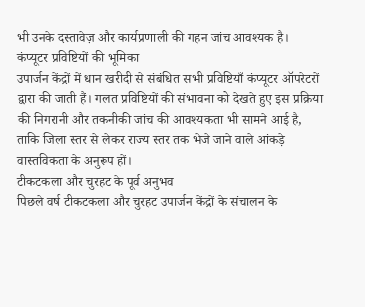भी उनके दस्तावेज़ और कार्यप्रणाली की गहन जांच आवश्यक है।
कंप्यूटर प्रविष्टियों की भूमिका
उपार्जन केंद्रों में धान खरीदी से संबंधित सभी प्रविष्टियाँ कंप्यूटर ऑपरेटरों द्वारा की जाती हैं। गलत प्रविष्टियों की संभावना को देखते हुए इस प्रक्रिया की निगरानी और तकनीकी जांच की आवश्यकता भी सामने आई है, ताकि जिला स्तर से लेकर राज्य स्तर तक भेजे जाने वाले आंकड़े वास्तविकता के अनुरूप हों।
टीकटकला और चुरहट के पूर्व अनुभव
पिछले वर्ष टीकटकला और चुरहट उपार्जन केंद्रों के संचालन के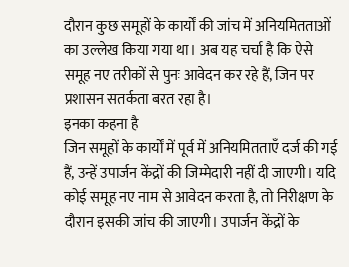दौरान कुछ समूहों के कार्यों की जांच में अनियमितताओं का उल्लेख किया गया था। अब यह चर्चा है कि ऐसे समूह नए तरीकों से पुनः आवेदन कर रहे हैं, जिन पर प्रशासन सतर्कता बरत रहा है।
इनका कहना है
जिन समूहों के कार्यों में पूर्व में अनियमितताएँ दर्ज की गई हैं, उन्हें उपार्जन केंद्रों की जिम्मेदारी नहीं दी जाएगी। यदि कोई समूह नए नाम से आवेदन करता है, तो निरीक्षण के दौरान इसकी जांच की जाएगी। उपार्जन केंद्रों के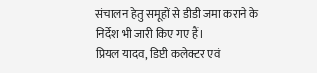संचालन हेतु समूहों से डीडी जमा कराने के निर्देश भी जारी किए गए हैं।
प्रियल यादव, डिप्टी कलेक्टर एवं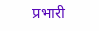प्रभारी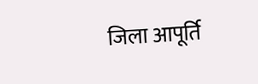जिला आपूर्ति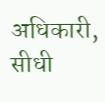अधिकारी, सीधी